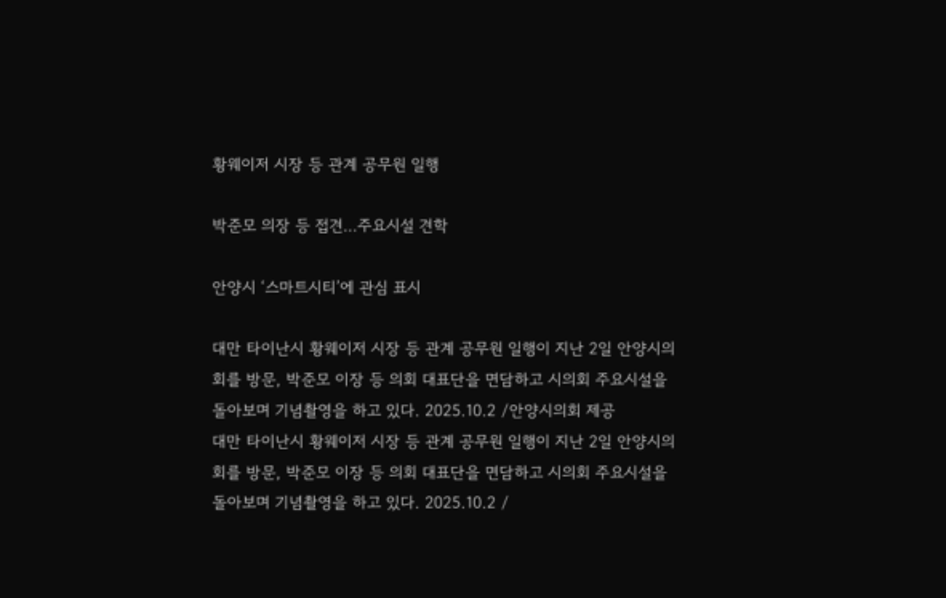황웨이저 시장 등 관계 공무원 일행

박준모 의장 등 접견…주요시설 견학

안양시 ‘스마트시티’에 관심 표시

대만 타이난시 황웨이저 시장 등 관계 공무원 일행이 지난 2일 안양시의회를 방문, 박준모 이장 등 의회 대표단을 면담하고 시의회 주요시설을 돌아보며 기념촬영을 하고 있다. 2025.10.2 /안양시의회 제공
대만 타이난시 황웨이저 시장 등 관계 공무원 일행이 지난 2일 안양시의회를 방문, 박준모 이장 등 의회 대표단을 면담하고 시의회 주요시설을 돌아보며 기념촬영을 하고 있다. 2025.10.2 /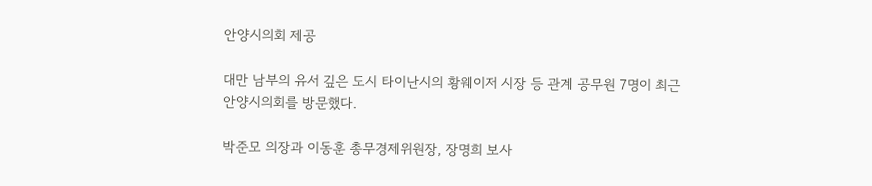안양시의회 제공

대만 남부의 유서 깊은 도시 타이난시의 황웨이저 시장 등 관계 공무원 7명이 최근 안양시의회를 방문했다.

박준모 의장과 이동훈 총무경제위원장, 장명희 보사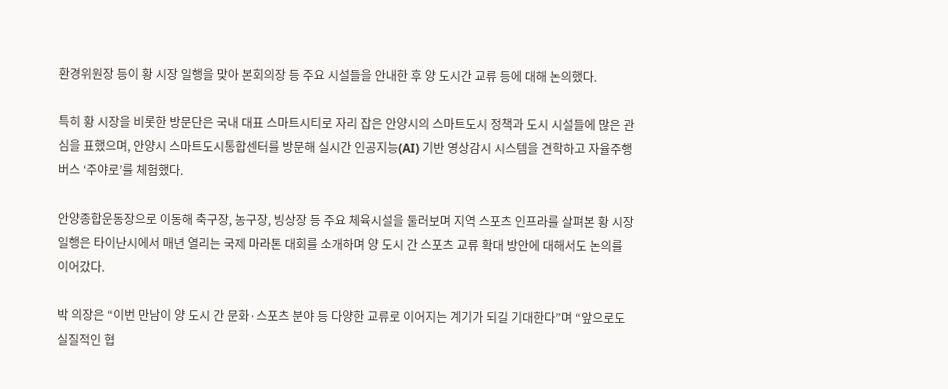환경위원장 등이 황 시장 일행을 맞아 본회의장 등 주요 시설들을 안내한 후 양 도시간 교류 등에 대해 논의했다.

특히 황 시장을 비롯한 방문단은 국내 대표 스마트시티로 자리 잡은 안양시의 스마트도시 정책과 도시 시설들에 많은 관심을 표했으며, 안양시 스마트도시통합센터를 방문해 실시간 인공지능(AI) 기반 영상감시 시스템을 견학하고 자율주행 버스 ‘주야로’를 체험했다.

안양종합운동장으로 이동해 축구장, 농구장, 빙상장 등 주요 체육시설을 둘러보며 지역 스포츠 인프라를 살펴본 황 시장 일행은 타이난시에서 매년 열리는 국제 마라톤 대회를 소개하며 양 도시 간 스포츠 교류 확대 방안에 대해서도 논의를 이어갔다.

박 의장은 “이번 만남이 양 도시 간 문화·스포츠 분야 등 다양한 교류로 이어지는 계기가 되길 기대한다”며 “앞으로도 실질적인 협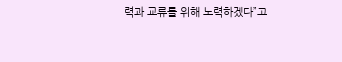력과 교류를 위해 노력하겠다”고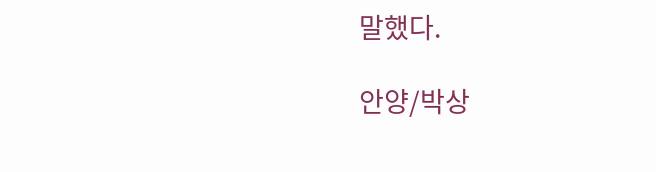말했다.

안양/박상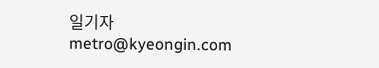일기자 metro@kyeongin.com